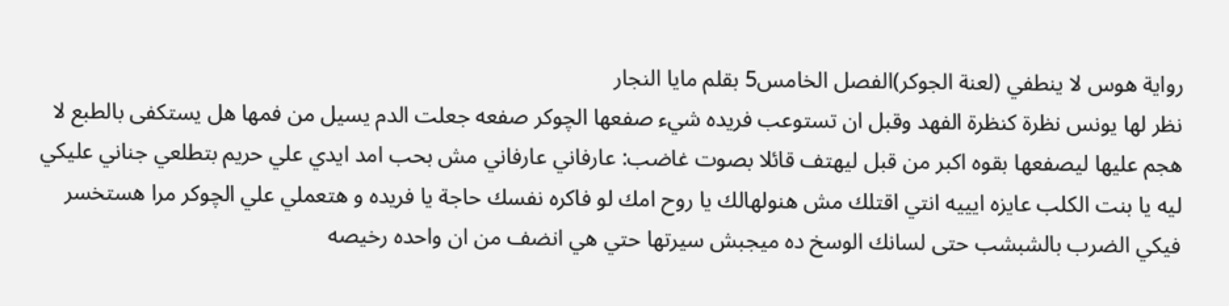رواية هوس لا ينطفي (لعنة الجوكر)الفصل الخامس5 بقلم مايا النجار
نظر لها يونس نظرة كنظرة الفهد وقبل ان تستوعب فريده شيء صفعها الچوكر صفعه جعلت الدم يسيل من فمها هل يستكفى بالطبع لا هجم عليها ليصفعها بقوه اكبر من قبل ليهتف قائلا بصوت غاضب: عارفاني عارفاني مش بحب امد ايدي علي حريم بتطلعي جناني عليكي ليه يا بنت الكلب عايزه ايييه انتي اقتلك مش هنولهالك يا روح امك لو فاكره نفسك حاجة يا فريده و هتعملي علي الچوكر مرا هستخسر فيكي الضرب بالشبشب حتى لسانك الوسخ ده ميجبش سيرتها حتي هي انضف من ان واحده رخيصه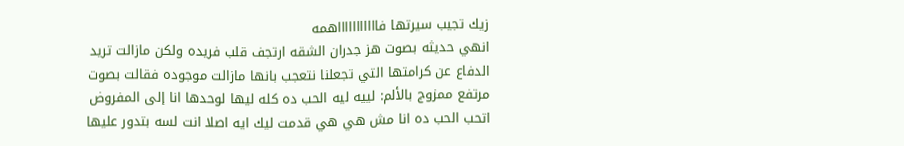زيك تجيب سيرتها فاااااااااااهمه
انهي حديثه بصوت هز جدران الشقه ارتجف قلب فريده ولكن مازالت تريد الدفاع عن كرامتها التي تجعلنا نتعجب بانها مازالت موجوده فقالت بصوت مرتفع ممزوج بالألم: لييه ليه الحب ده كله ليها لوحدها انا إلى المفروض اتحب الحب ده انا مش هي هي قدمت ليك ايه اصلا انت لسه بتدور عليها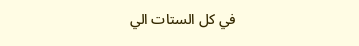في كل الستات الي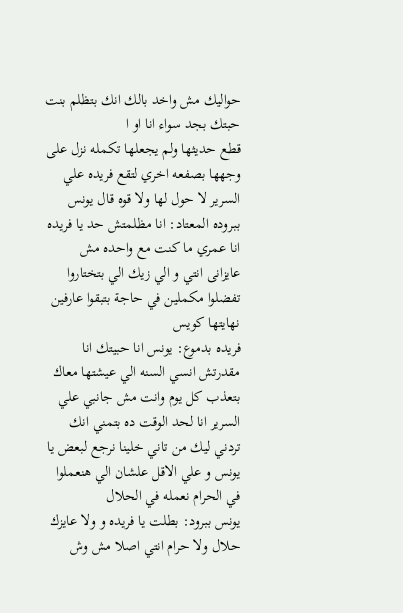حواليك مش واخد بالك انك بتظلم بنت حبتك بجد سواء انا او ا
قطع حديثها ولم يجعلها تكمله نزل على وجهها بصفعه اخري لتقع فريده علي السرير لا حول لها ولا قوه قال يونس ببروده المعتاد: انا مظلمتش حد يا فريده انا عمري ما كنت مع واحده مش عايزانى انتي و الي زيك الي بتختاروا تفضلوا مكملين في حاجة بتبقوا عارفين نهايتها كويس
فريده بدموع: يونس انا حبيتك انا مقدرتش انسي السنه الي عيشتها معاك بتعذب كل يوم وانت مش جانبي علي السرير انا لحد الوقت ده بتمني انك تردني ليك من تاني خلينا نرجع لبعض يا يونس و علي الاقل علشان الي هنعملوا في الحرام نعمله في الحلال
يونس ببرود: بطلت يا فريده و ولا عايزك حلال ولا حرام انتي اصلا مش وش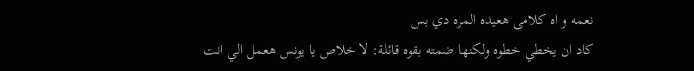نعمه و اه كلامى هعيده المره دي بس
كاد ان يخطي خطوه ولكنها ضمته بقوه قائلة: لا خلاص يا يونس هعمل الي انت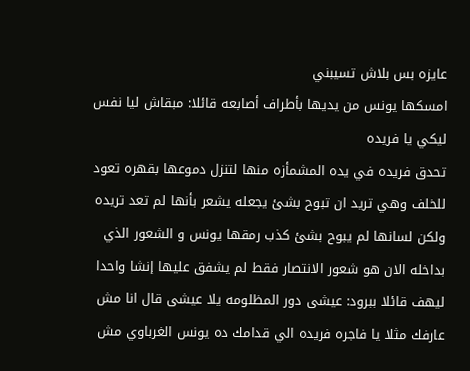عايزه بس بلاش تسيبني
امسكها يونس من يديها بأطراف أصابعه قائلا: مبقاش ليا نفس ليكي يا فريده
تحدق فريده في يده المشمأزه منها لتنزل دموعها بقهره تعود للخلف وهي تريد ان تبوح بشئ يجعله يشعر بأنها لم تعد تريده ولكن لسانها لم يبوح بشئ كذب رمقها يونس و الشعور الذي بداخله الان هو شعور الانتصار فقط لم يشفق عليها إنشا واحدا ليهف قائلا ببرود: عيشى دور المظلومه يلا عيشى قال انا مش عارفك مثلا يا فاجره فريده الي قدامك ده يونس الغرباوي مش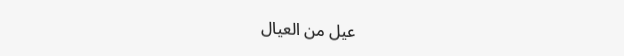عيل من العيال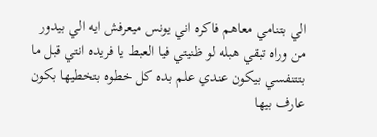الي بتنامي معاهم فاكره اني يونس ميعرفش ايه الي بيدور من وراه تبقي هبله لو ظنيتي فيا العبط يا فريده انتي قبل ما بتتنفسي بيكون عندي علم بده كل خطوه بتخطيها بكون عارف بيها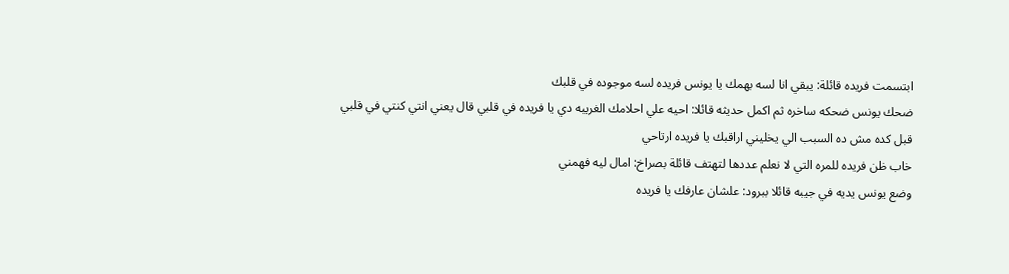ابتسمت فريده قائلة: يبقي انا لسه بهمك يا يونس فريده لسه موجوده في قلبك
ضحك يونس ضحكه ساخره ثم اكمل حديثه قائلا: احيه علي احلامك الغريبه دي يا فريده في قلبي قال يعني انتي كنتي في قلبي قبل كده مش ده السبب الي يخليني اراقبك يا فريده ارتاحي
خاب ظن فريده للمره التي لا نعلم عددها لتهتف قائلة بصراخ: امال ليه فهمني
وضع يونس يديه في جيبه قائلا ببرود: علشان عارفك يا فريده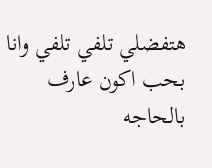هتفضلي تلفي تلفي وانا بحب اكون عارف بالحاجه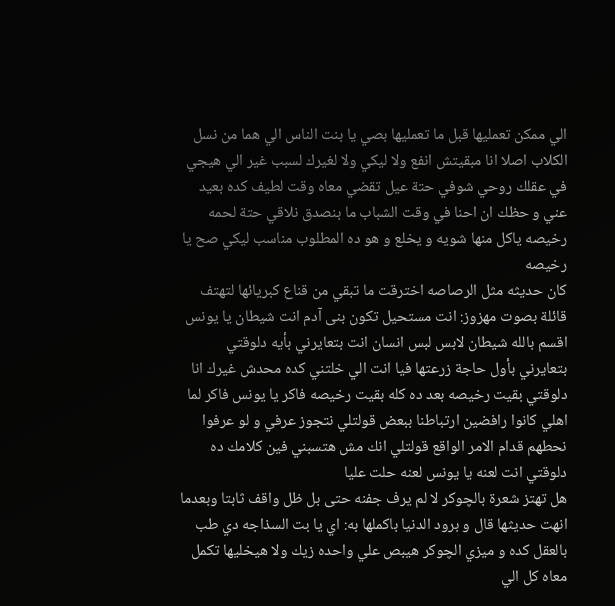الي ممكن تعمليها قبل ما تعمليها بصي يا بنت الناس الي هما من نسل الكلاب اصلا انا مبقيتش انفع ولا ليكي ولا لغيرك لسبب غير الي هيجي في عقلك روحي شوفي حتة عيل تقضي معاه وقت لطيف كده بعيد عني و حظك ان احنا في وقت الشباب ما بنصدق نلاقي حتة لحمه رخيصه ياكل منها شويه و يخلع و هو ده المطلوب مناسب ليكي صح يا رخيصه
كان حديثه مثل الرصاصه اخترقت ما تبقي من قناع كبريائها لتهتف قائلة بصوت مهزوز: انت مستحيل تكون بنى آدم انت شيطان يا يونس اقسم بالله شيطان لابس لبس انسان انت بتعايرني بأيه دلوقتي بتعايرني بأول حاجة زرعتها فيا انت الي خلتني كده محدش غيرك انا دلوقتي بقيت رخيصه بعد ده كله بقيت رخيصه فاكر يا يونس فاكر لما اهلي كانوا رافضين ارتباطنا ببعض قولتلي نتجوز عرفي و لو عرفوا نحطهم قدام الامر الواقع قولتلي انك مش هتسبني فين كلامك ده دلوقتي انت لعنه يا يونس لعنه حلت عليا
هل تهتز شعرة بالچوكر لا لم يرف جفنه حتى بل ظل واقف ثابتا وبعدما انهت حديثها قال و برود الدنيا باكملها به: اي يا بت السذاجه دي طب بالعقل كده و ميزي الچوكر هيبص علي واحده زيك ولا هيخليها تكمل معاه كل الي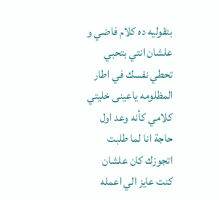بتقوليه ده كلام فاضي و علشان انتي بتحبي تحطي نفسك في اطار المظلومه ياعينى خليتي كلامي كأنه وعد اول حاجة انا لما طلبت اتجوزك كان علشان كنت عايز الي اعمله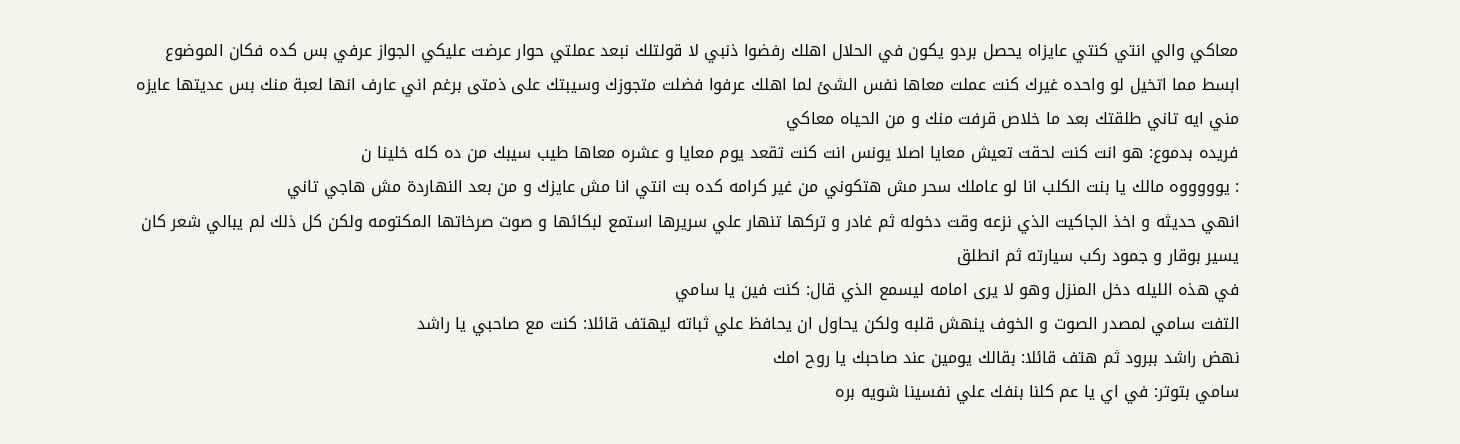معاكي والي انتي كنتي عايزاه يحصل بردو يكون في الحلال اهلك رفضوا ذنبي لا قولتلك نبعد عملتي حوار عرضت عليكي الجواز عرفي بس كده فكان الموضوع ابسط مما اتخيل لو واحده غيرك كنت عملت معاها نفس الشئ لما اهلك عرفوا فضلت متجوزك وسيبتك على ذمتى برغم اني عارف انها لعبة منك بس عديتها عايزه مني ايه تاني طلقتك بعد ما خلاص قرفت منك و من الحياه معاكي
فريده بدموع: هو انت كنت لحقت تعيش معايا اصلا يونس انت كنت تقعد يوم معايا و عشره معاها طيب سيبك من ده كله خلينا ن
: يوووووه مالك يا بنت الكلب انا لو عاملك سحر مش هتكوني من غير كرامه كده بت انتي انا مش عايزك و من بعد النهاردة مش هاجي تاني
انهي حديثه و اخذ الجاكيت الذي نزعه وقت دخوله ثم غادر و تركها تنهار علي سريرها استمع لبكائها و صوت صرخاتها المكتومه ولكن كل ذلك لم يبالي شعر كان يسير بوقار و جمود ركب سيارته ثم انطلق
في هذه الليله دخل المنزل وهو لا يرى امامه ليسمع الذي قال: كنت فين يا سامي
التفت سامي لمصدر الصوت و الخوف ينهش قلبه ولكن يحاول ان يحافظ علي ثباته ليهتف قائلا: كنت مع صاحبي يا راشد
نهض راشد ببرود ثم هتف قائلا: بقالك يومين عند صاحبك يا روح امك
سامي بتوتر: في اي يا عم كلنا بنفك علي نفسينا شويه بره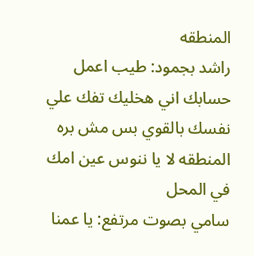المنطقه
راشد بجمود: طيب اعمل حسابك اني هخليك تفك علي نفسك بالقوي بس مش بره المنطقه لا يا ننوس عين امك في المحل
سامي بصوت مرتفع: يا عمنا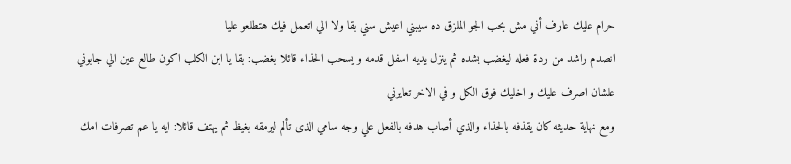حرام عليك عارف أني مش بحب الجو الملزق ده سيبني اعيش سني بقا ولا الي اتعمل فيك هتطلعو عليا
انصدم راشد من ردة فعله ليغضب بشده ثم ينزل يديه اسفل قدمه و يسحب الحذاء قائلا بغضب: بقا يا ابن الكلب اكون طالع عين الي جابوني علشان اصرف عليك و اخليك فوق الكل و في الاخر تعايرني
ومع نهاية حديثه كان يقذفه بالحذاء والذي أصاب هدفه بالفعل علي وجه سامي الذى تألم ليرمقه بغيظ ثم يهتف قائلا: ايه يا عم تصرفات امك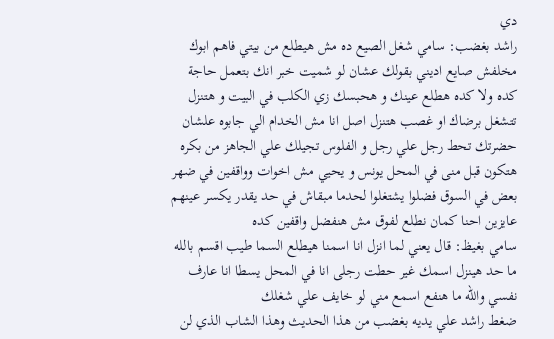دي
راشد بغضب: سامي شغل الصيع ده مش هيطلع من بيتي فاهم ابوك مخلفش صايع اديني بقولك عشان لو شميت خبر انك بتعمل حاجة كده ولا كده هطلع عينك و هحبسك زي الكلب في البيت و هتنزل تتشغل برضاك او غصب هتنزل اصل انا مش الخدام الي جابوه علشان حضرتك تحط رجل علي رجل و الفلوس تجيلك علي الجاهز من بكره هتكون قبل منى في المحل يونس و يحيي مش اخوات وواقفين في ضهر بعض في السوق فضلوا يشتغلوا لحدما مبقاش في حد يقدر يكسر عينهم عايزين احنا كمان نطلع لفوق مش هنفضل واقفين كده
سامي بغيظ: قال يعني لما انزل انا اسمنا هيطلع السما طيب اقسم بالله ما حد هينزل اسمك غير حطت رجلى انا في المحل يسطا انا عارف نفسي والله ما هنفع اسمع مني لو خايف علي شغلك
ضغط راشد علي يديه بغضب من هذا الحديث وهذا الشاب الذي لن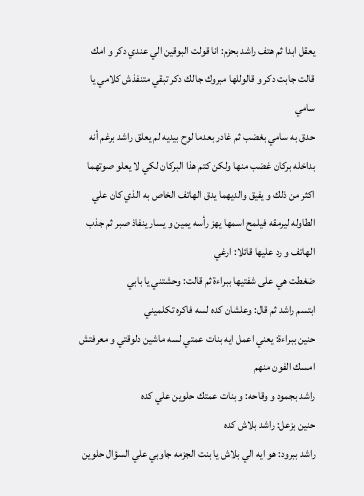يعقل ابدا ثم هتف راشد بحزم: انا قولت البوقين الي عندي دكر و امك قالت جابت دكر و قالوللها مبروك جالك دكر تبقي متنفذش كلامي يا سامي
حدق به سامي بغضب ثم غادر بعدما لوح بيديه لم يعلق راشد برغم أنه بداخله بركان غضب منها ولكن كتم هذا البركان لكي لا يعلو صوتهما اكثر من ذلك و يفيق والديهما يدق الهاتف الخاص به الذي كان علي الطاوله ليرمقه فيلمح اسمها يهز رأسه يمين و يسار ينفاذ صبر ثم جذب الهاتف و رد عليها قائلا: ارغي
ضغطت هي على شفتيها ببراءة ثم قالت: وحشتني يا بابي
ابتسم راشد ثم قال: وعلشان كده لسه فاكره تكلميني
حنين ببراءة: يعني اعمل ايه بنات عمتي لسه ماشين دلوقتي و معرفتش امسك الفون منهم
راشد بجمود و وقاحه: و بنات عمتك حلوين علي كده
حنين بزعل: راشد بلاش كده
راشد ببرود: هو ايه الي بلاش يا بنت الجزمه جاوبي علي السؤال حلوين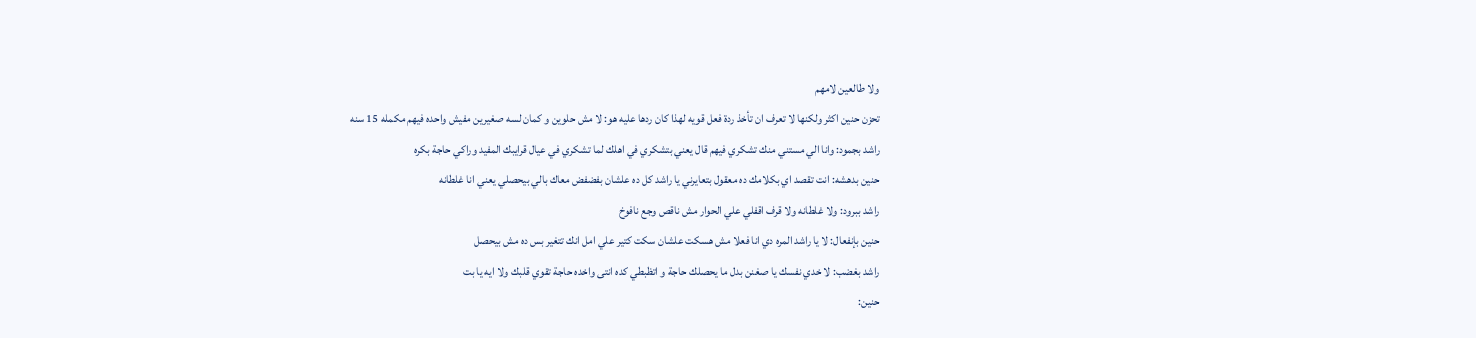ولا طالعين لامهم
تحزن حنين اكثر ولكنها لا تعرف ان تأخذ ردة فعل قويه لهذا كان ردها عليه هو: لا مش حلوين و كمان لسه صغيرين مفيش واحده فيهم مكمله 15 سنه
راشد بجمود: وانا الي مستني منك تشكري فيهم قال يعني بتشكري في اهلك لما تشكري في عيال قرايبك المفيد وراكي حاجة بكره
حنين بدهشه: انت تقصد اي بكلامك ده معقول بتعايرني يا راشد كل ده علشان بفضفض معاك بالي بيحصلي يعني انا غلطانه
راشد ببرود: ولا غلطانه ولا قرف اقفلي علي الحوار مش ناقص وجع نافوخ
حنين بإنفعال: لا يا راشد المره دي انا فعلا مش هسكت علشان سكت كتير علي امل انك تتغير بس ده مش بيحصل
راشد بغضب: لا خدي نفسك يا صغنن بدل ما يحصلك حاجة و اتظبطي كده انتى واخده حاجة تقوي قلبك ولا ايه يا بت
حنين: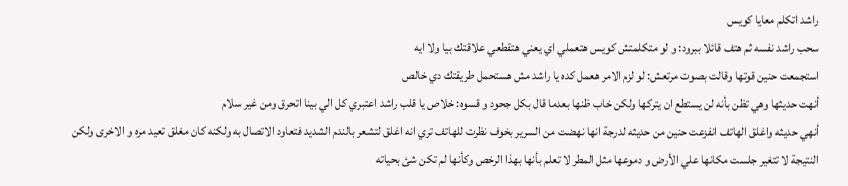راشد اتكلم معايا كويس
سحب راشد نفسه ثم هتف قائلا ببرود: و لو متكلمتش كويس هتعملي اي يعني هتقطعي علاقتك بيا ولا ايه
استجمعت حنين قوتها وقالت بصوت مرتعش: لو لزم الامر هعمل كده يا راشد مش هستحمل طريقتك دي خالص
أنهت حديثها وهي تظن بأنه لن يستطع ان يتركها ولكن خاب ظنها بعدما قال بكل جحود و قسوه: خلاص يا قلب راشد اعتبري كل الي بينا اتحرق ومن غير سلام
أنهي حديثه واغلق الهاتف انفزعت حنين من حديثه لدرجة انها نهضت من السرير بخوف نظرت للهاتف تري انه اغلق لتشعر بالندم الشديد فتعاود الاتصال به ولكنه كان مغلق تعيد مره و الاخرى ولكن النتيجة لا تتغير جلست مكانها علي الأرض و دموعها مثل المطر لا تعلم بأنها بهذا الرخص وكأنها لم تكن شئ بحياته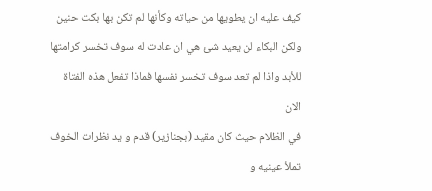كيف عليه ان يطويها من حياته وكأنها لم تكن بها بكت حنين ولكن البكاء لن يعيد شئ هي ان عادت له سوف تخسر كرامتها للأبد واذا لم تعد سوف تخسر نفسها فماذا تفعل هذه الفتاة الان
في الظلام حيث كان مقيد (بجنازير) قدم و يد نظرات الخوف تملأ عينيه و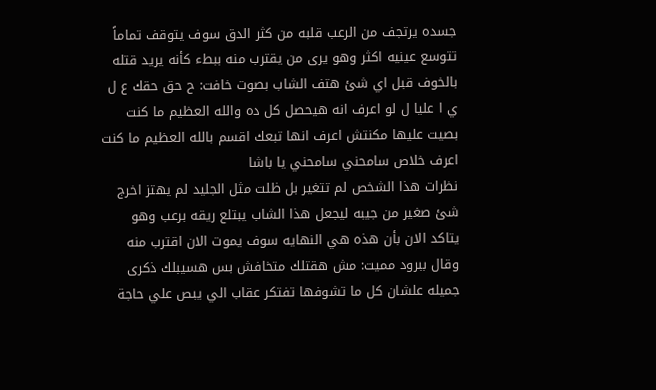جسده يرتجف من الرعب قلبه من كثر الدق سوف يتوقف تماماً تتوسع عينيه اكثر وهو يرى من يقترب منه ببطء كأنه يريد قتله بالخوف قبل اي شئ هتف الشاب بصوت خافت: ح حق حقك ع ل ي ا عليا ل لو اعرف انه هيحصل كل ده والله العظيم ما كنت بصيت عليها مكنتش اعرف انها تبعك اقسم بالله العظيم ما كنت اعرف خلاص سامحني سامحني يا باشا
نظرات هذا الشخص لم تتغير بل ظلت مثل الجليد لم يهتز اخرج شئ صغير من جيبه ليجعل هذا الشاب يبتلع ريقه برعب وهو يتاكد الان بأن هذه هي النهايه سوف يموت الان اقترب منه وقال ببرود مميت: مش هقتلك متخافش بس هسيبلك ذكرى جميله علشان كل ما تشوفها تفتكر عقاب الي يبص علي حاجة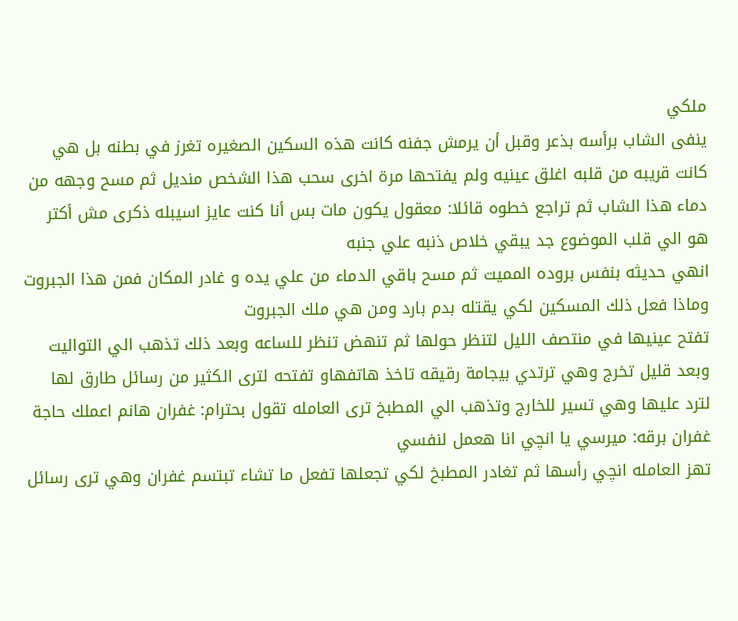ملكي
ينفى الشاب برأسه بذعر وقبل أن يرمش جفنه كانت هذه السكين الصغيره تغرز في بطنه بل هي كانت قريبه من قلبه اغلق عينيه ولم يفتحها مرة اخرى سحب هذا الشخص منديل ثم مسح وجهه من دماء هذا الشاب ثم تراجع خطوه قائلا: معقول يكون مات بس أنا كنت عايز اسيبله ذكرى مش أكتر هو الي قلب الموضوع جد يبقي خلاص ذنبه علي جنبه
انهي حديثه بنفس بروده المميت ثم مسح باقي الدماء من علي يده و غادر المكان فمن هذا الجبروت وماذا فعل ذلك المسكين لكي يقتله بدم بارد ومن هي ملك الجبروت
تفتح عينيها في منتصف الليل لتنظر حولها ثم تنهض تنظر للساعه وبعد ذلك تذهب الي التواليت وبعد قليل تخرج وهي ترتدي بيجامة رقيقه تاخذ هاتفهاو تفتحه لترى الكثير من رسائل طارق لها لترد عليها وهي تسير للخارج وتذهب الي المطبخ ترى العامله تقول بحترام: غفران هانم اعملك حاجة
غفران برقه: ميرسي يا انچي انا هعمل لنفسي
تهز العامله انچي رأسها ثم تغادر المطبخ لكي تجعلها تفعل ما تشاء تبتسم غفران وهي ترى رسائل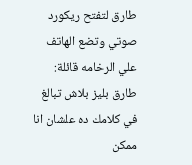طارق لتفتح ريكورد صوتي وتضع الهاتف علي الرخامه قائلة: طارق بليز بلاش تبالغ في كلامك ده علشان انا ممكن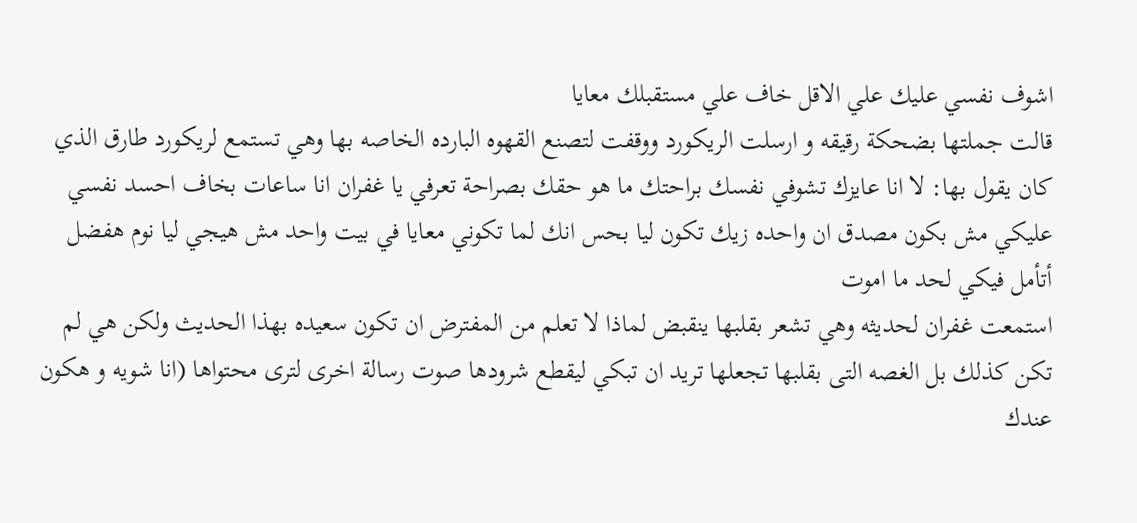اشوف نفسي عليك علي الاقل خاف علي مستقبلك معايا
قالت جملتها بضحكة رقيقه و ارسلت الريكورد ووقفت لتصنع القهوه البارده الخاصه بها وهي تستمع لريكورد طارق الذي كان يقول بها: لا انا عايزك تشوفي نفسك براحتك ما هو حقك بصراحة تعرفي يا غفران انا ساعات بخاف احسد نفسي عليكي مش بكون مصدق ان واحده زيك تكون ليا بحس انك لما تكوني معايا في بيت واحد مش هيجي ليا نوم هفضل أتأمل فيكي لحد ما اموت
استمعت غفران لحديثه وهي تشعر بقلبها ينقبض لماذا لا تعلم من المفترض ان تكون سعيده بهذا الحديث ولكن هي لم تكن كذلك بل الغصه التى بقلبها تجعلها تريد ان تبكي ليقطع شرودها صوت رسالة اخرى لترى محتواها (انا شويه و هكون عندك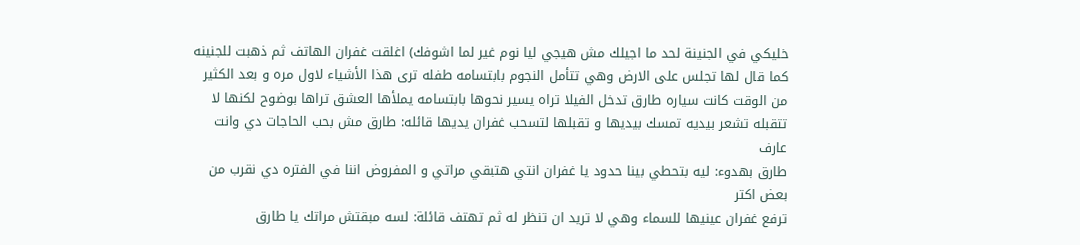خليكي في الجنينة لحد ما اجيلك مش هيجي ليا نوم غير لما اشوفك) اغلقت غفران الهاتف ثم ذهبت للجنينه كما قال لها تجلس على الارض وهي تتأمل النجوم بابتسامه طفله ترى هذا الأشياء لاول مره و بعد الكثير من الوقت كانت سياره طارق تدخل الفيلا تراه يسير نحوها بابتسامه يملأها العشق تراها بوضوح لكنها لا تتقبله تشعر بيديه تمسك بيديها و تقبلها لتسحب غفران يديها قائله: طارق مش بحب الحاجات دي وانت عارف
طارق بهدوء: ليه بتحطي بينا حدود يا غفران انتي هتبقي مراتي و المفروض اننا في الفتره دي نقرب من بعض اكتر
ترفع غفران عينيها للسماء وهي لا تريد ان تنظر له ثم تهتف قائلة: لسه مبقتش مراتك يا طارق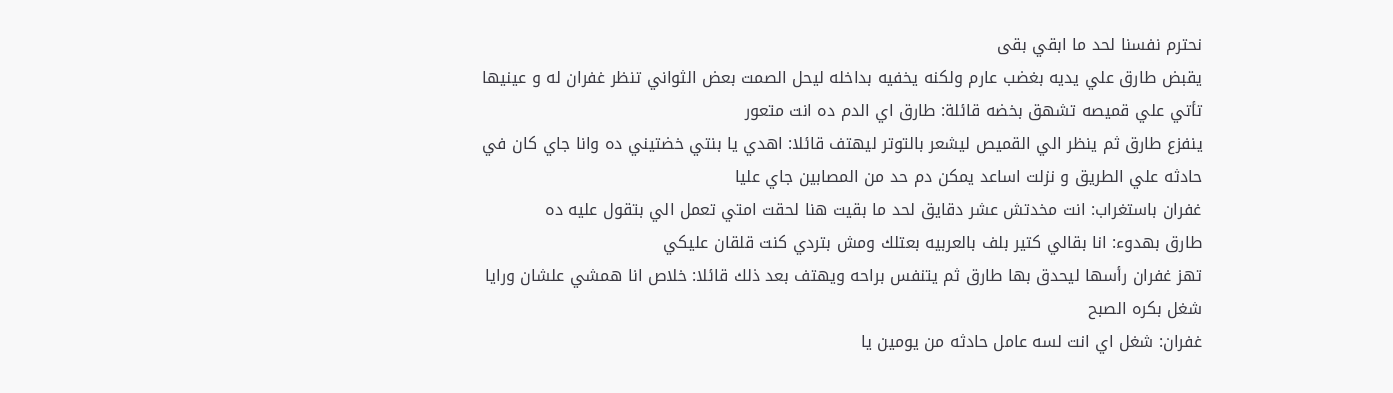نحترم نفسنا لحد ما ابقي بقى
يقبض طارق علي يديه بغضب عارم ولكنه يخفيه بداخله ليحل الصمت بعض الثواني تنظر غفران له و عينيها تأتي علي قميصه تشهق بخضه قائلة: طارق اي الدم ده انت متعور
ينفزع طارق ثم ينظر الي القميص ليشعر بالتوتر ليهتف قائلا: اهدي يا بنتي خضتيني ده وانا جاي كان في حادثه علي الطريق و نزلت اساعد يمكن دم حد من المصابين جاي عليا
غفران باستغراب: انت مخدتش عشر دقايق لحد ما بقيت هنا لحقت امتي تعمل الي بتقول عليه ده
طارق بهدوء: انا بقالي كتير بلف بالعربيه بعتلك ومش بتردي كنت قلقان عليكي
تهز غفران رأسها ليحدق بها طارق ثم يتنفس براحه ويهتف بعد ذلك قائلا: خلاص انا همشي علشان ورايا شغل بكره الصبح
غفران: شغل اي انت لسه عامل حادثه من يومين يا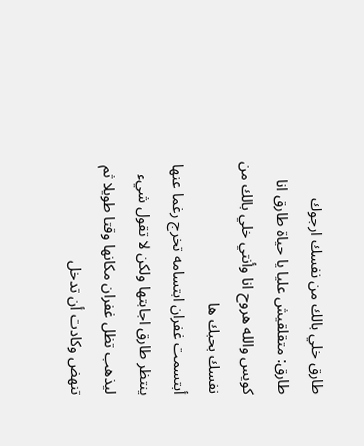طارق خلي بالك من نفسك ارجوك
طارق: متقلقيش عليا يا حياة طارق انا كويس والله هروح انا وأنتي خلي بالك من نفسك بحبك ها
أبتسمت غفران ابتسامه تخرج رغما عنها ينتظر طارق اجابتها ولكن لا تقول شيء ليذهب تظل غفران مكانها وقتا طويلا ثم تنهض وكادت أن تدخل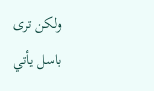ولكن ترى باسل يأتي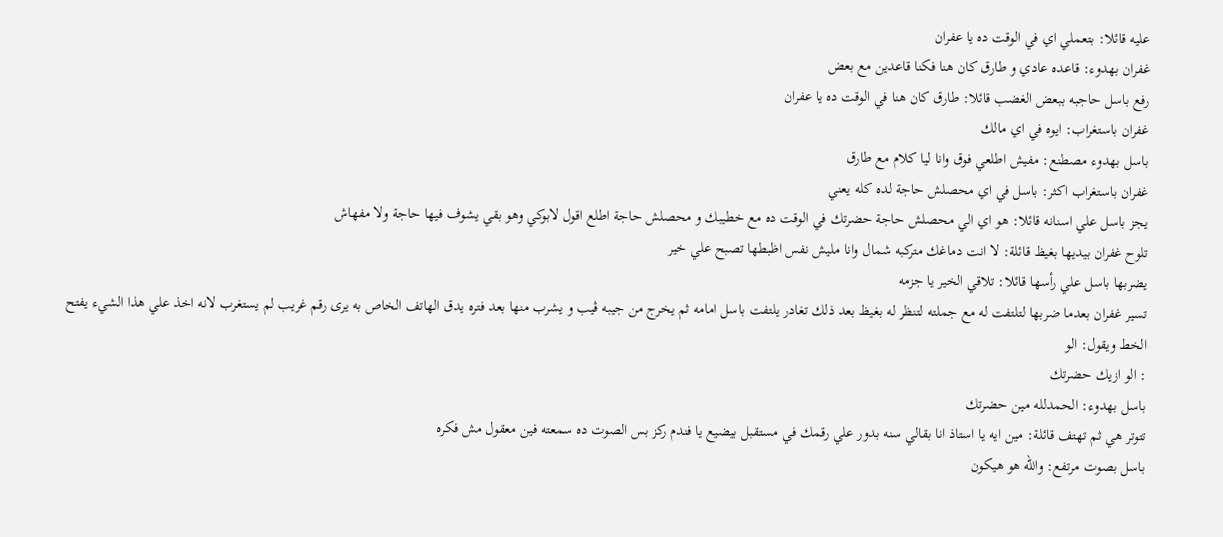عليه قائلا: بتعملي اي في الوقت ده يا عفران
غفران بهدوء: قاعده عادي و طارق كان هنا فكنا قاعدين مع بعض
رفع باسل حاجبه ببعض الغضب قائلا: طارق كان هنا في الوقت ده يا عفران
غفران باستغراب: ايوه في اي مالك
باسل بهدوء مصطنع: مفيش اطلعي فوق وانا ليا كلام مع طارق
غفران باستغراب اكثر: باسل في اي محصلش حاجة لده كله يعني
يجز باسل علي اسنانه قائلا: هو اي الي محصلش حاجة حضرتك في الوقت ده مع خطيبك و محصلش حاجة اطلع اقول لابوكي وهو بقي يشوف فيها حاجة ولا مفهاش
تلوح غفران بيديها بغيظ قائلة: لا انت دماغك متركبه شمال وانا مليش نفس اظبطها تصبح علي خير
يضربها باسل علي رأسها قائلا: تلاقي الخير يا جزمه
تسير غفران بعدما ضربها لتلتفت له مع جملته لتنظر له بغيظ بعد ذلك تغادر يلتفت باسل امامه ثم يخرج من جيبه ڤيب و يشرب منها بعد فتره يدق الهاتف الخاص به يرى رقم غريب لم يستغرب لانه اخذ علي هذا الشيء يفتح الخط ويقول: الو
: الو ازيك حضرتك
باسل بهدوء: الحمدلله مين حضرتك
تتوتر هي ثم تهتف قائلة: مين ايه يا استاذ انا بقالي سنه بدور علي رقمك في مستقبل بيضيع يا فندم ركز بس الصوت ده سمعته فين معقول مش فكره
باسل بصوت مرتفع: والله هو هيكون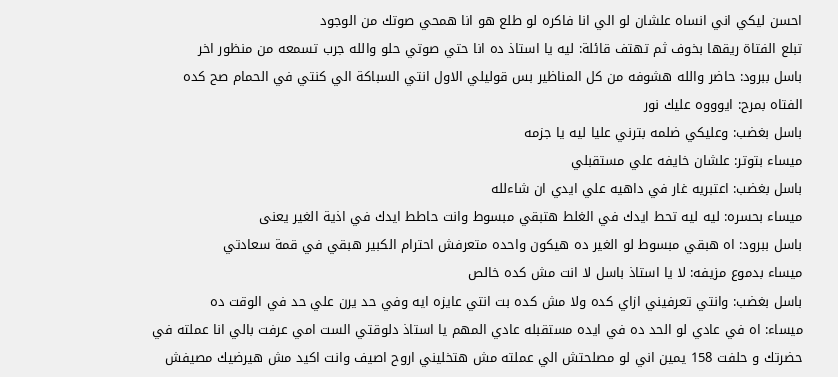احسن ليكي اني انساه علشان لو الي انا فاكره لو طلع هو انا همحي صوتك من الوجود
تبلع الفتاة ريقها بخوف ثم تهتف قائلة: ليه يا استاذ ده انا حتي صوتي حلو والله جرب تسمعه من منظور اخر
باسل ببرود: حاضر والله هشوفه من كل المناظير بس قوليلي الاول انتي السباكة الي كنتي في الحمام صح كده
الفتاه بمرح: ايوووه عليك نور
باسل بغضب: وعليكي ضلمه بترني عليا ليه يا جزمه
ميساء بتوتر: علشان خايفه علي مستقبلي
باسل بغضب: اعتبريه غار في داهيه علي ايدي ان شاءلله
ميساء بحسره: ليه ليه تحط ايدك في الغلط هتبقي مبسوط وانت حاطط ايدك في اذية الغير يعنى
باسل ببرود: اه هبقي مبسوط لو الغير ده هيكون واحده متعرفش احترام الكبير هبقي في قمة سعادتي
ميساء بدموع مزيفه: لا يا استاذ باسل لا انت مش كده خالص
باسل بغضب: وانتي تعرفيني ازاي كده ولا مش كده بت انتي عايزه ايه وفي حد يرن علي حد في الوقت ده
ميساء: اه في عادي لو الحد ده في ايده مستقبله عادي المهم يا استاذ دلوقتي الست امي عرفت بالي انا عملته في حضرتك و حلفت 158 يمين اني لو مصلحتش الي عملته مش هتخليني اروح اصيف وانت اكيد مش هيرضيك مصيفش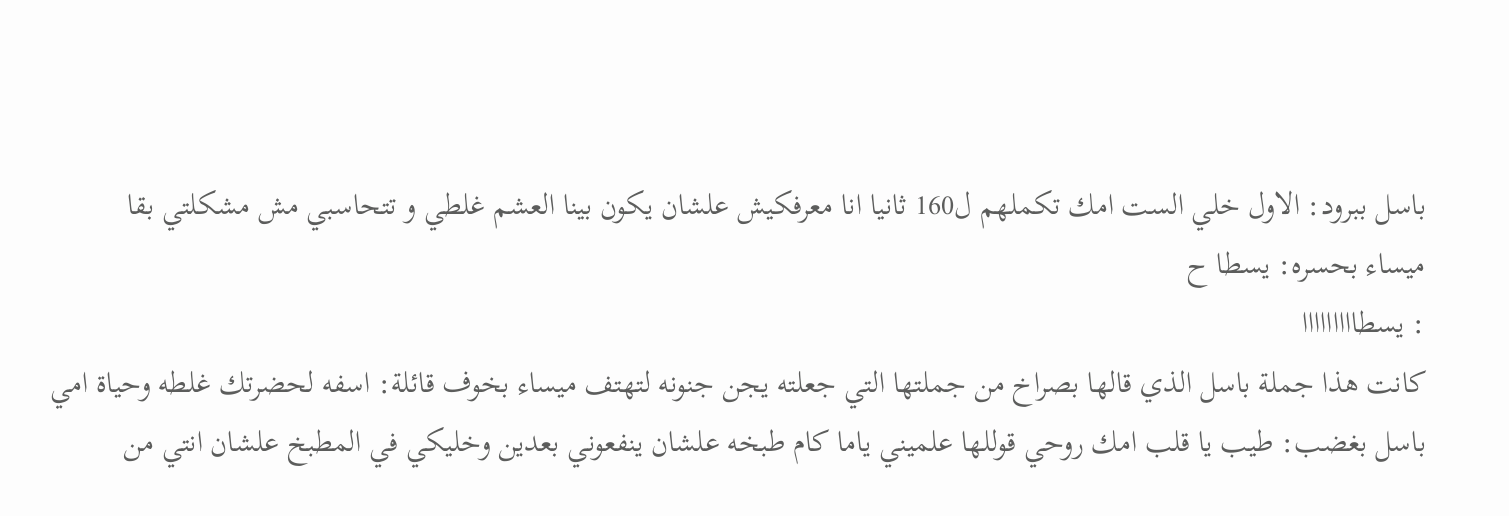باسل ببرود: الاول خلي الست امك تكملهم ل160 ثانيا انا معرفكيش علشان يكون بينا العشم غلطي و تتحاسبي مش مشكلتي بقا
ميساء بحسره: يسطا ح
: يسطااااااااا
كانت هذا جملة باسل الذي قالها بصراخ من جملتها التي جعلته يجن جنونه لتهتف ميساء بخوف قائلة: اسفه لحضرتك غلطه وحياة امي
باسل بغضب: طيب يا قلب امك روحي قوللها علميني ياما كام طبخه علشان ينفعوني بعدين وخليكي في المطبخ علشان انتي من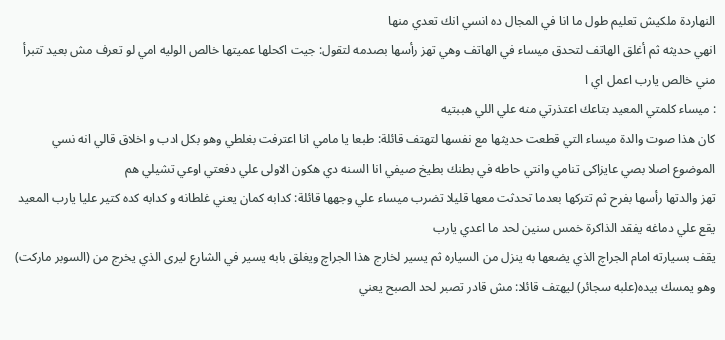النهاردة ملكيش تعليم طول ما انا في المجال ده انسي انك تعدي منها
انهي حديثه ثم أغلق الهاتف لتحدق ميساء في الهاتف وهي تهز رأسها بصدمه لتقول: جيت اكحلها عميتها خالص الوليه امي لو تعرف مش بعيد تتبرأ مني خالص يارب اعمل اي ا
: ميساء كلمتي المعيد بتاعك اعتذرتي منه علي اللي هببتيه
كان هذا صوت والدة ميساء التي قطعت حديثها مع نفسها لتهتف قائلة: طبعا يا مامي انا اعترفت بغلطي وهو بكل ادب و اخلاق قالي انه نسي الموضوع اصلا بصي عايزاكى تنامي وانتي حاطه في بطنك بطيخ صيفي انا السنه دي هكون الاولى علي دفعتي اوعي تشيلي هم
تهز والدتها رأسها بفرح ثم تتركها بعدما تحدثت معها قليلا تضرب ميساء علي وجهها قائلة: كدابه كمان يعني غلطانه و كدابه كده كتير عليا يارب المعيد يقع علي دماغه يفقد الذاكرة خمس سنين لحد ما اعدي يارب
يقف بسيارته امام الجراچ الذي يضعها به ينزل من السياره ثم يسير لخارج هذا الجراچ ويغلق بابه يسير في الشارع ليرى الذي يخرج من (السوبر ماركت) وهو يمسك بيده(علبه سجائر) ليهتف قائلا: مش قادر تصبر لحد الصبح يعني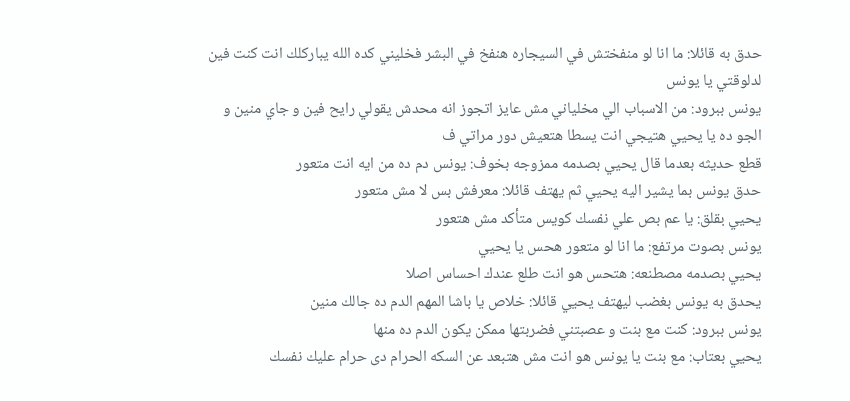حدق به قائلا: ما انا لو منفختش في السيجاره هنفخ في البشر فخليني كده الله يباركلك انت كنت فين لدلوقتي يا يونس
يونس ببرود: من الاسباب الي مخلياني مش عايز اتجوز انه محدش يقولي رايح فين و جاي منين و الجو ده يا يحيي هتيجي انت يسطا هتعيش دور مراتي ف
قطع حديثه بعدما قال يحيي بصدمه ممزوجه بخوف: يونس دم ده من ايه انت متعور
حدق يونس بما يشير اليه يحيي ثم يهتف قائلا: معرفش بس لا مش متعور
يحيي بقلق: يا عم بص علي نفسك كويس متأكد مش هتعور
يونس بصوت مرتفع: ما انا لو متعور هحس يا يحيي
يحيي بصدمه مصطنعه: هتحس هو انت طلع عندك احساس اصلا
يحدق به يونس بغضب ليهتف يحيي قائلا: خلاص يا باشا المهم الدم ده جالك منين
يونس ببرود: كنت مع بنت و عصبتني فضربتها ممكن يكون الدم ده منها
يحيي بعتاب: مع بنت يا يونس هو انت مش هتبعد عن السكه الحرام دى حرام عليك نفسك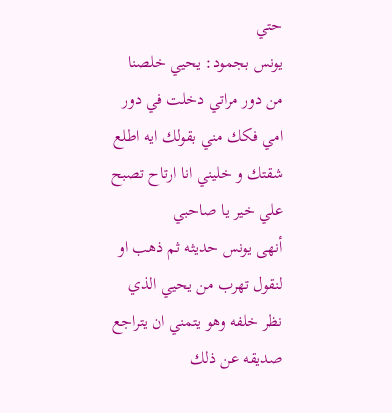حتي
يونس بجمود: يحيي خلصنا من دور مراتي دخلت في دور امي فكك مني بقولك ايه اطلع شقتك و خليني انا ارتاح تصبح علي خير يا صاحبي
أنهى يونس حديثه ثم ذهب او لنقول تهرب من يحيي الذي نظر خلفه وهو يتمني ان يتراجع صديقه عن ذلك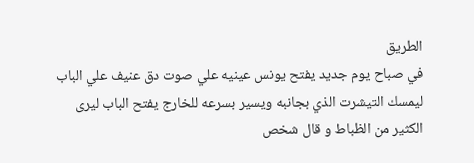الطريق
في صباح يوم جديد يفتح يونس عينيه علي صوت دق عنيف علي الباب ليمسك التيشرت الذي بجانبه ويسير بسرعه للخارج يفتح الباب ليرى الكثير من الظباط و قال شخص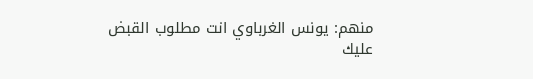منهم: يونس الغرباوي انت مطلوب القبض عليك